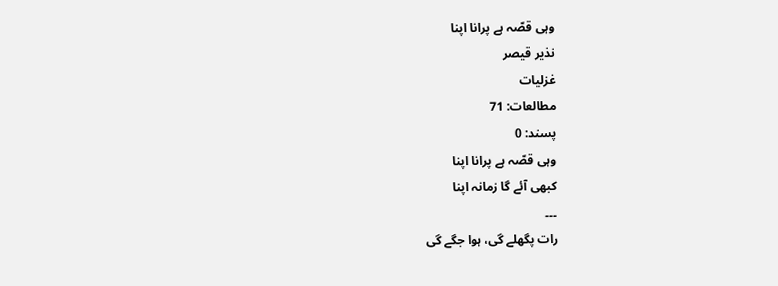وہی قصّہ ہے پرانا اپنا
نذیر قیصر
غزلیات
مطالعات: 71
پسند: 0
وہی قصّہ ہے پرانا اپنا
کبھی آئے گا زمانہ اپنا
۔۔۔
رات پگھلے گی، ہوا جگے گی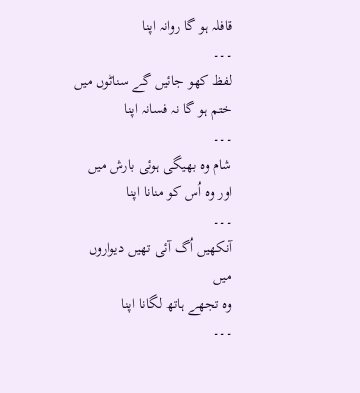قافلہ ہو گا روانہ اپنا
۔۔۔
لفظ کھو جائیں گے سناٹوں میں
ختم ہو گا نہ فسانہ اپنا
۔۔۔
شام وہ بھیگی ہوئی بارش میں
اور وہ اُس کو منانا اپنا
۔۔۔
آنکھیں اُگ آئی تھیں دیواروں میں
وہ تجھے ہاتھ لگانا اپنا
۔۔۔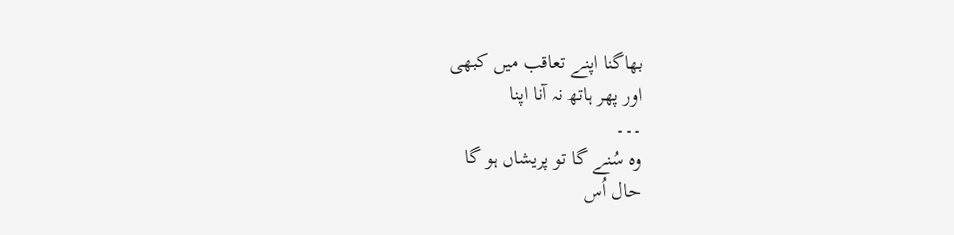بھاگنا اپنے تعاقب میں کبھی
اور پھر ہاتھ نہ آنا اپنا
۔۔۔
وہ سُنے گا تو پریشاں ہو گا
حال اُس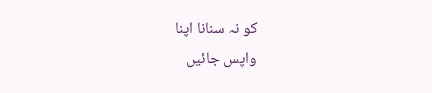کو نہ سنانا اپنا
واپس جائیں